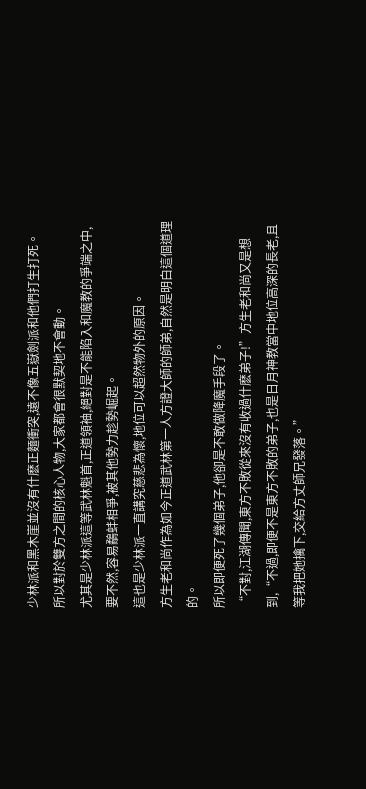少林派和黑木崖並沒有什麽正麵衝突,遠不像五嶽劍派和他們打生打死。
所以對於雙方之間的核心人物,大家都會很默契地不會動。
尤其是少林派這等武林魁首,正道領袖,絕對是不能陷入和魔教的爭端之中,要不然,容易鷸蚌相爭,被其他勢力趁勢崛起。
這也是少林派一直講究慈悲為懷,地位可以超然物外的原因。
方生老和尚作為如今正道武林第一人方證大師的師弟,自然是明白這個道理的。
所以即便死了幾個弟子,他卻是不敢做降魔手段了。
“不對,江湖傳聞,東方不敗從來沒有收過什麽弟子!”方生老和尚又是想到,“不過,即便不是東方不敗的弟子,也是日月神教當中地位高深的長老,且等我把她擒下,交給方丈師兄發落。”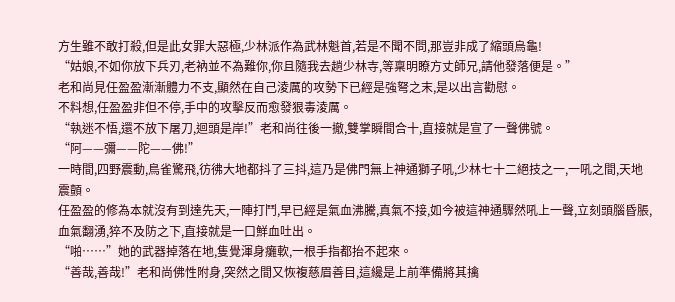方生雖不敢打殺,但是此女罪大惡極,少林派作為武林魁首,若是不聞不問,那豈非成了縮頭烏龜!
“姑娘,不如你放下兵刃,老衲並不為難你,你且隨我去趟少林寺,等稟明瞭方丈師兄,請他發落便是。”
老和尚見任盈盈漸漸體力不支,顯然在自己淩厲的攻勢下已經是強弩之末,是以出言勸慰。
不料想,任盈盈非但不停,手中的攻擊反而愈發狠毒淩厲。
“執迷不悟,還不放下屠刀,迴頭是岸!”老和尚往後一撤,雙掌瞬間合十,直接就是宣了一聲佛號。
“阿——彌——陀——佛!”
一時間,四野震動,鳥雀驚飛,彷彿大地都抖了三抖,這乃是佛門無上神通獅子吼,少林七十二絕技之一,一吼之間,天地震顫。
任盈盈的修為本就沒有到達先天,一陣打鬥,早已經是氣血沸騰,真氣不接,如今被這神通驟然吼上一聲,立刻頭腦昏脹,血氣翻湧,猝不及防之下,直接就是一口鮮血吐出。
“啪……”她的武器掉落在地,隻覺渾身癱軟,一根手指都抬不起來。
“善哉,善哉!”老和尚佛性附身,突然之間又恢複慈眉善目,這纔是上前準備將其擒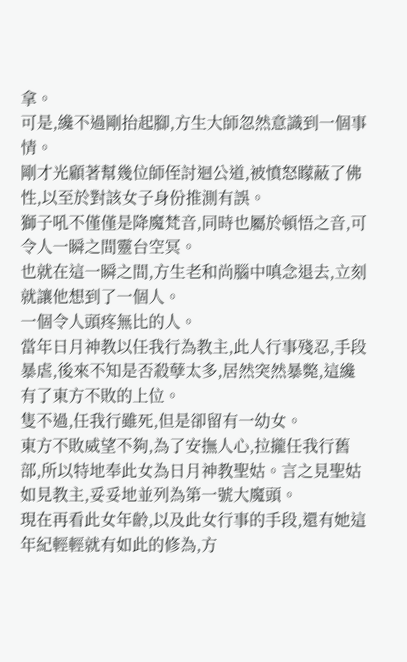拿。
可是,纔不過剛抬起腳,方生大師忽然意識到一個事情。
剛才光顧著幫幾位師侄討迴公道,被憤怒矇蔽了佛性,以至於對該女子身份推測有誤。
獅子吼不僅僅是降魔梵音,同時也屬於頓悟之音,可令人一瞬之間靈台空冥。
也就在這一瞬之間,方生老和尚腦中嗔念退去,立刻就讓他想到了一個人。
一個令人頭疼無比的人。
當年日月神教以任我行為教主,此人行事殘忍,手段暴虐,後來不知是否殺孽太多,居然突然暴斃,這纔有了東方不敗的上位。
隻不過,任我行雖死,但是卻留有一幼女。
東方不敗威望不夠,為了安撫人心,拉攏任我行舊部,所以特地奉此女為日月神教聖姑。言之見聖姑如見教主,妥妥地並列為第一號大魔頭。
現在再看此女年齡,以及此女行事的手段,還有她這年紀輕輕就有如此的修為,方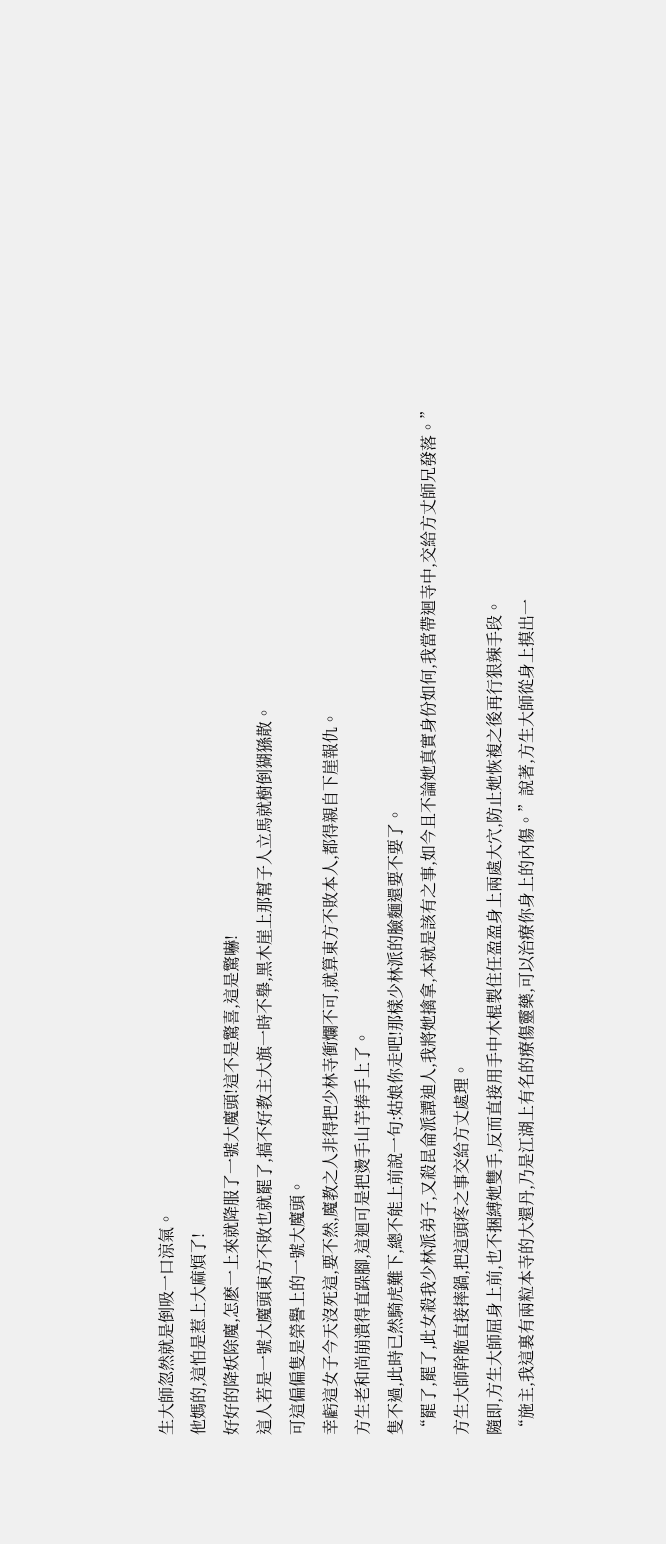生大師忽然就是倒吸一口涼氣。
他媽的,這怕是惹上大麻煩了!
好好的降妖除魔,怎麽一上來就降服了一號大魔頭!這不是驚喜,這是驚嚇!
這人若是一號大魔頭東方不敗也就罷了,搞不好教主大旗一時不舉,黑木崖上那幫子人立馬就樹倒猢猻散。
可這偏偏隻是榮譽上的一號大魔頭。
幸虧這女子今天沒死這,要不然,魔教之人非得把少林寺衝爛不可,就算東方不敗本人,都得親自下崖報仇。
方生老和尚崩潰得直跺腳,這迴可是把燙手山芋捧手上了。
隻不過,此時已然騎虎難下,總不能上前說一句:姑娘你走吧!那樣少林派的臉麵還要不要了。
“罷了,罷了,此女殺我少林派弟子,又殺昆侖派譚迪人,我將她擒拿,本就是該有之事,如今且不論她真實身份如何,我當帶迴寺中,交給方丈師兄發落。”
方生大師幹脆直接摔鍋,把這頭疼之事交給方丈處理。
隨即,方生大師屈身上前,也不捆縛她雙手,反而直接用手中木棍製住任盈盈身上兩處大穴,防止她恢複之後再行狠辣手段。
“施主,我這裏有兩粒本寺的大還丹,乃是江湖上有名的療傷靈藥,可以治療你身上的內傷。”說著,方生大師從身上摸出一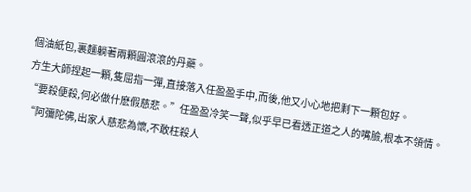個油紙包,裏麵躺著兩顆圓滾滾的丹藥。
方生大師捏起一顆,隻屈指一彈,直接落入任盈盈手中,而後,他又小心地把剩下一顆包好。
“要殺便殺,何必做什麽假慈悲。”任盈盈冷笑一聲,似乎早已看透正道之人的嘴臉,根本不領情。
“阿彌陀佛,出家人慈悲為懷,不敢枉殺人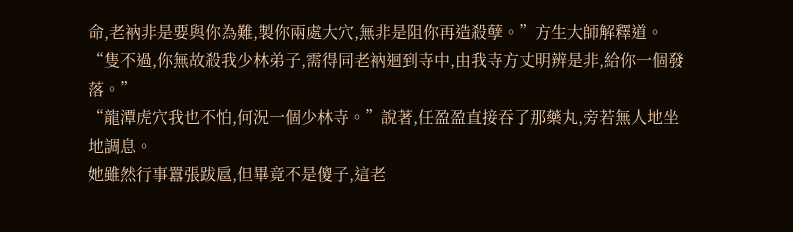命,老衲非是要與你為難,製你兩處大穴,無非是阻你再造殺孽。”方生大師解釋道。
“隻不過,你無故殺我少林弟子,需得同老衲迴到寺中,由我寺方丈明辨是非,給你一個發落。”
“龍潭虎穴我也不怕,何況一個少林寺。”說著,任盈盈直接吞了那藥丸,旁若無人地坐地調息。
她雖然行事囂張跋扈,但畢竟不是傻子,這老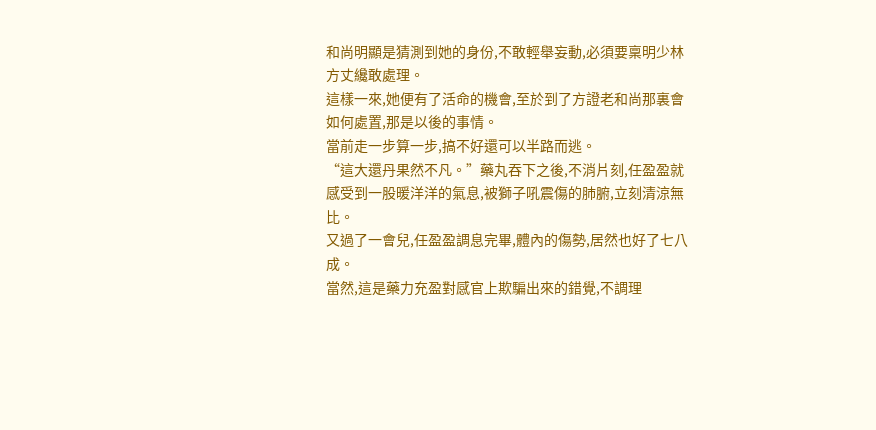和尚明顯是猜測到她的身份,不敢輕舉妄動,必須要稟明少林方丈纔敢處理。
這樣一來,她便有了活命的機會,至於到了方證老和尚那裏會如何處置,那是以後的事情。
當前走一步算一步,搞不好還可以半路而逃。
“這大還丹果然不凡。”藥丸吞下之後,不消片刻,任盈盈就感受到一股暖洋洋的氣息,被獅子吼震傷的肺腑,立刻清涼無比。
又過了一會兒,任盈盈調息完畢,體內的傷勢,居然也好了七八成。
當然,這是藥力充盈對感官上欺騙出來的錯覺,不調理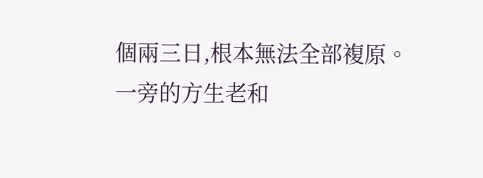個兩三日,根本無法全部複原。
一旁的方生老和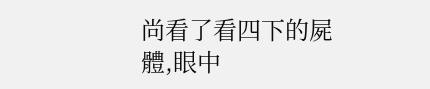尚看了看四下的屍體,眼中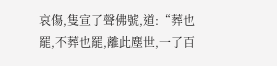哀傷,隻宣了聲佛號,道:“葬也罷,不葬也罷,離此塵世,一了百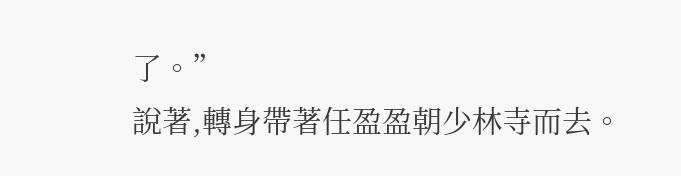了。”
說著,轉身帶著任盈盈朝少林寺而去。